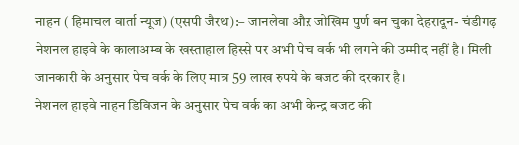नाहन ( हिमाचल वार्ता न्यूज) (एसपी जैरथ):– जानलेवा औऱ जोखिम पुर्ण बन चुका देहरादून- चंडीगढ़ नेशनल हाइवे के कालाअम्ब के खस्ताहाल हिस्से पर अभी पेच वर्क भी लगने की उम्मीद नहीं है। मिली जानकारी के अनुसार पेच वर्क के लिए मात्र 59 लाख रुपये के बजट की दरकार है।
नेशनल हाइवे नाहन डिविजन के अनुसार पेच वर्क का अभी केन्द्र बजट की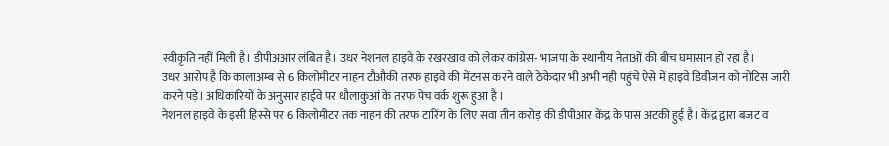स्वीकृति नहीं मिली है। डीपीअआर लंबित है। उधर नेशनल हाइवे के रखरखाव को लेकर कांग्रेस- भाजपा के स्थानीय नेताओं की बीच घमासान हो रहा है।
उधर आरोप है कि कालाअम्ब से 6 किलोमीटर नाहन टौऔकी तरफ हाइवे की मेंटनस करने वाले ठेकेदार भी अभी नही पहुंचे ऐसे में हाइवे डिवीजन को नोटिस जारी करने पड़े। अधिकारियों के अनुसार हाईवे पर धौलाकुआं के तरफ पेच वर्क शुरू हुआ है ।
नेशनल हाइवे के इसी हिस्से पर 6 किलोमीटर तक नाहन की तरफ टारिंग के लिए सवा तीन करोड़ की डीपीआर केंद्र के पास अटकी हुई है। केंद्र द्वारा बजट व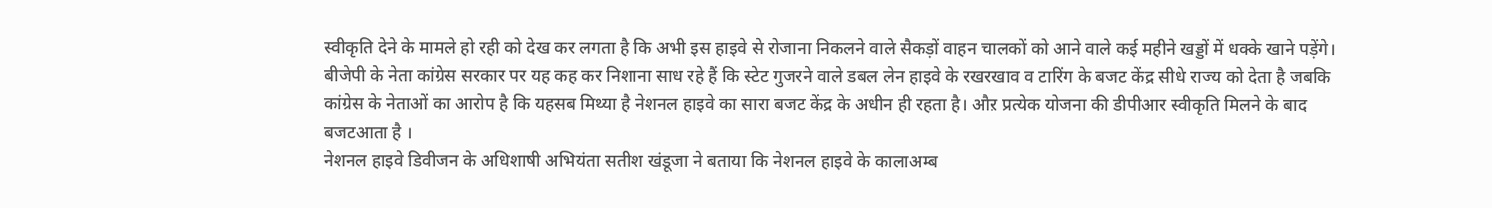स्वीकृति देने के मामले हो रही को देख कर लगता है कि अभी इस हाइवे से रोजाना निकलने वाले सैकड़ों वाहन चालकों को आने वाले कई महीने खड्डों में धक्के खाने पड़ेंगे।
बीजेपी के नेता कांग्रेस सरकार पर यह कह कर निशाना साध रहे हैं कि स्टेट गुजरने वाले डबल लेन हाइवे के रखरखाव व टारिंग के बजट केंद्र सीधे राज्य को देता है जबकि कांग्रेस के नेताओं का आरोप है कि यहसब मिथ्या है नेशनल हाइवे का सारा बजट केंद्र के अधीन ही रहता है। औऱ प्रत्येक योजना की डीपीआर स्वीकृति मिलने के बाद बजटआता है ।
नेशनल हाइवे डिवीजन के अधिशाषी अभियंता सतीश खंडूजा ने बताया कि नेशनल हाइवे के कालाअम्ब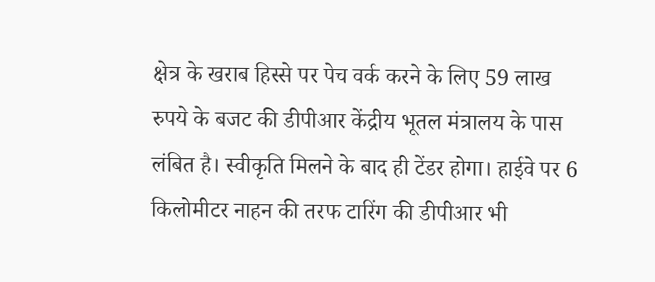क्षेत्र के खराब हिस्से पर पेच वर्क करने के लिए 59 लाख रुपये के बजट की डीपीआर केंद्रीय भूतल मंत्रालय के पास लंबित है। स्वीकृति मिलने के बाद ही टेंडर होगा। हाईवे पर 6 किलोमीटर नाहन की तरफ टारिंग की डीपीआर भी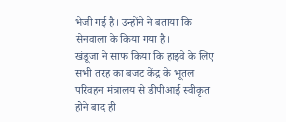भेजी गई है। उन्होंने ने बताया कि सेनवाला के किया गया है।
खंडूजा ने साफ किया कि हाइवे के लिए सभी तरह का बजट केंद्र के भूतल परिवहन मंत्रालय से डीपीआई स्वीकृत होने बाद ही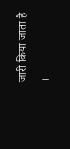जारी किया जाता है ।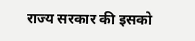राज्य सरकार की इसको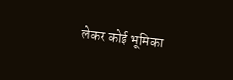लेकर कोई भूमिका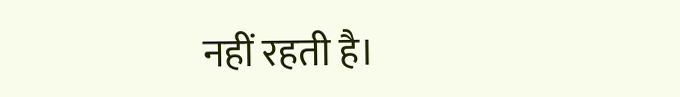नहीं रहती है।